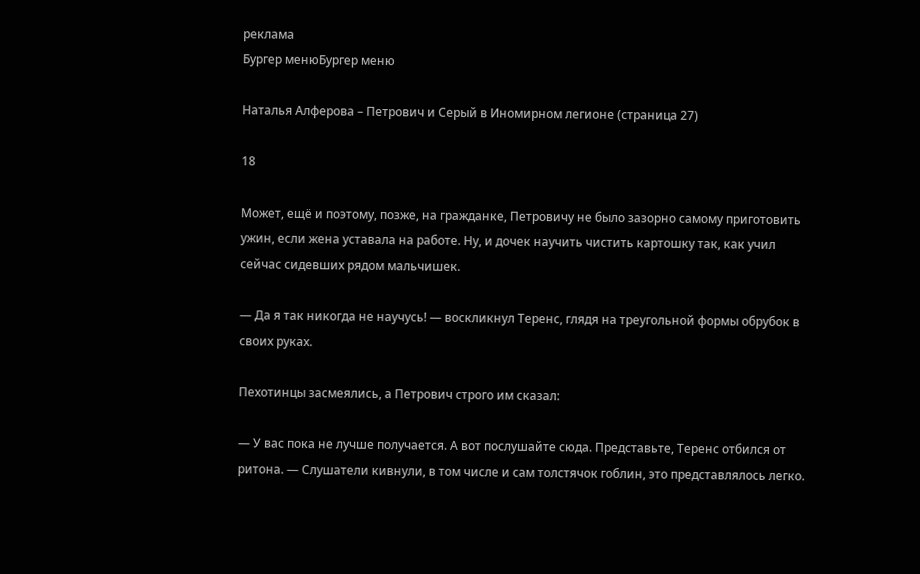реклама
Бургер менюБургер меню

Наталья Алферова – Петрович и Серый в Иномирном легионе (страница 27)

18

Может, ещё и поэтому, позже, на гражданке, Петровичу не было зазорно самому приготовить ужин, если жена уставала на работе. Ну, и дочек научить чистить картошку так, как учил сейчас сидевших рядом мальчишек.

— Да я так никогда не научусь! — воскликнул Теренс, глядя на треугольной формы обрубок в своих руках.

Пехотинцы засмеялись, а Петрович строго им сказал:

— У вас пока не лучше получается. А вот послушайте сюда. Представьте, Теренс отбился от ритона. — Слушатели кивнули, в том числе и сам толстячок гоблин, это представлялось легко.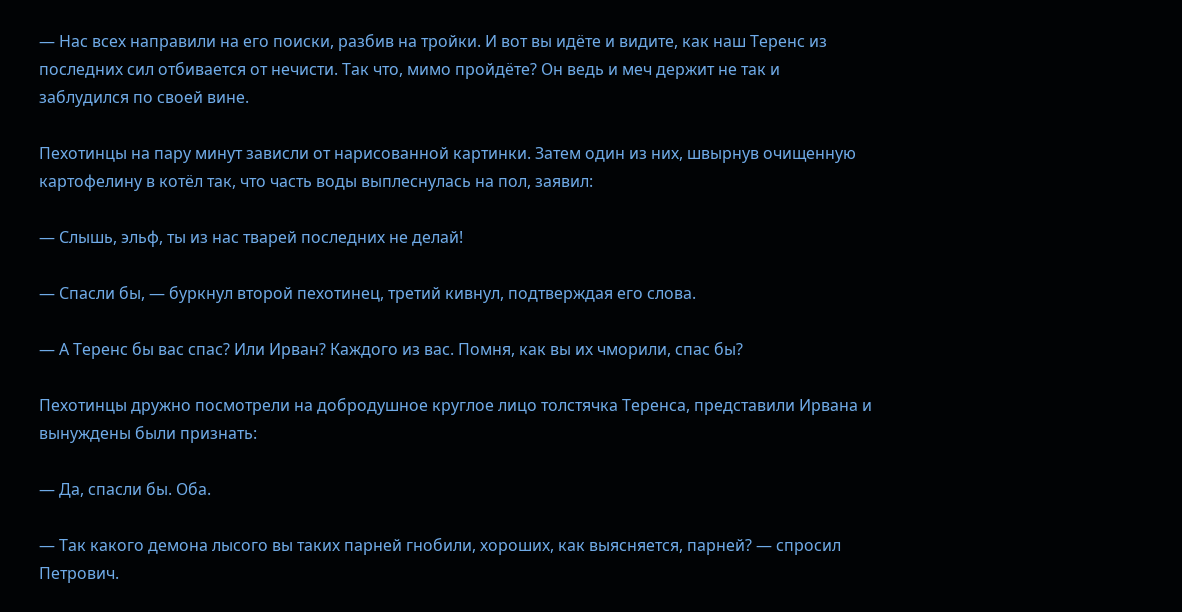— Нас всех направили на его поиски, разбив на тройки. И вот вы идёте и видите, как наш Теренс из последних сил отбивается от нечисти. Так что, мимо пройдёте? Он ведь и меч держит не так и заблудился по своей вине.

Пехотинцы на пару минут зависли от нарисованной картинки. Затем один из них, швырнув очищенную картофелину в котёл так, что часть воды выплеснулась на пол, заявил:

— Слышь, эльф, ты из нас тварей последних не делай!

— Спасли бы, — буркнул второй пехотинец, третий кивнул, подтверждая его слова.

— А Теренс бы вас спас? Или Ирван? Каждого из вас. Помня, как вы их чморили, спас бы?

Пехотинцы дружно посмотрели на добродушное круглое лицо толстячка Теренса, представили Ирвана и вынуждены были признать:

— Да, спасли бы. Оба.

— Так какого демона лысого вы таких парней гнобили, хороших, как выясняется, парней? — спросил Петрович.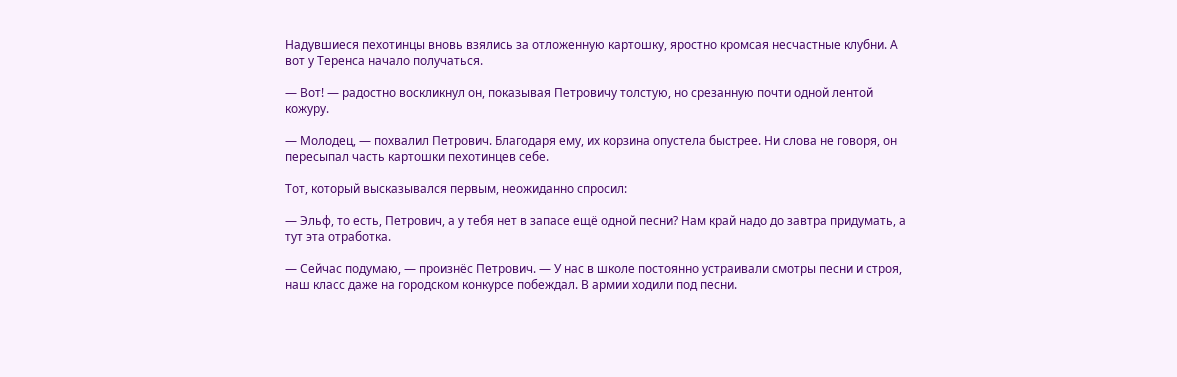Надувшиеся пехотинцы вновь взялись за отложенную картошку, яростно кромсая несчастные клубни. А вот у Теренса начало получаться.

— Вот! — радостно воскликнул он, показывая Петровичу толстую, но срезанную почти одной лентой кожуру.

— Молодец, — похвалил Петрович. Благодаря ему, их корзина опустела быстрее. Ни слова не говоря, он пересыпал часть картошки пехотинцев себе.

Тот, который высказывался первым, неожиданно спросил:

— Эльф, то есть, Петрович, а у тебя нет в запасе ещё одной песни? Нам край надо до завтра придумать, а тут эта отработка.

— Сейчас подумаю, — произнёс Петрович. — У нас в школе постоянно устраивали смотры песни и строя, наш класс даже на городском конкурсе побеждал. В армии ходили под песни.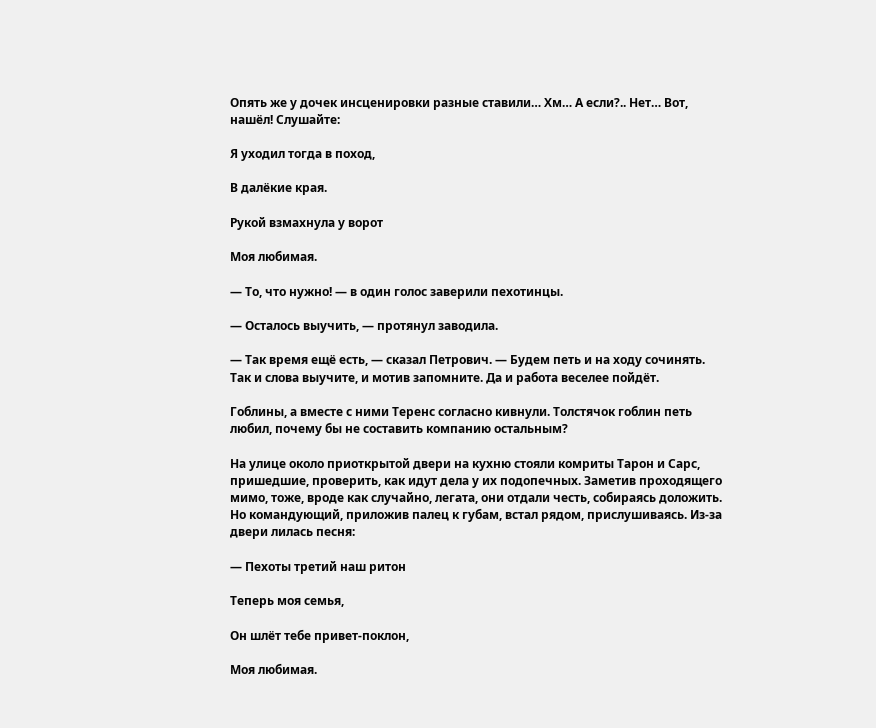Опять же у дочек инсценировки разные ставили… Хм… А если?.. Нет… Вот, нашёл! Слушайте:

Я уходил тогда в поход,

В далёкие края.

Рукой взмахнула у ворот

Моя любимая.

— То, что нужно! — в один голос заверили пехотинцы.

— Осталось выучить, — протянул заводила.

— Так время ещё есть, — сказал Петрович. — Будем петь и на ходу сочинять. Так и слова выучите, и мотив запомните. Да и работа веселее пойдёт.

Гоблины, а вместе с ними Теренс согласно кивнули. Толстячок гоблин петь любил, почему бы не составить компанию остальным?

На улице около приоткрытой двери на кухню стояли комриты Тарон и Сарс, пришедшие, проверить, как идут дела у их подопечных. Заметив проходящего мимо, тоже, вроде как случайно, легата, они отдали честь, собираясь доложить. Но командующий, приложив палец к губам, встал рядом, прислушиваясь. Из-за двери лилась песня:

— Пехоты третий наш ритон

Теперь моя семья,

Он шлёт тебе привет-поклон,

Моя любимая.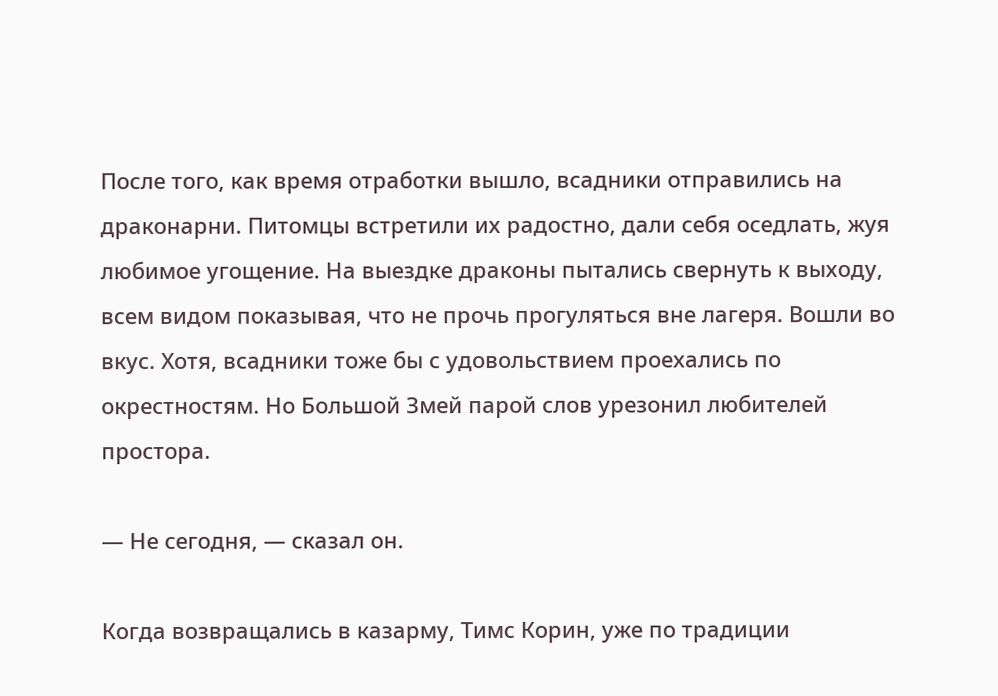После того, как время отработки вышло, всадники отправились на драконарни. Питомцы встретили их радостно, дали себя оседлать, жуя любимое угощение. На выездке драконы пытались свернуть к выходу, всем видом показывая, что не прочь прогуляться вне лагеря. Вошли во вкус. Хотя, всадники тоже бы с удовольствием проехались по окрестностям. Но Большой Змей парой слов урезонил любителей простора.

— Не сегодня, — сказал он.

Когда возвращались в казарму, Тимс Корин, уже по традиции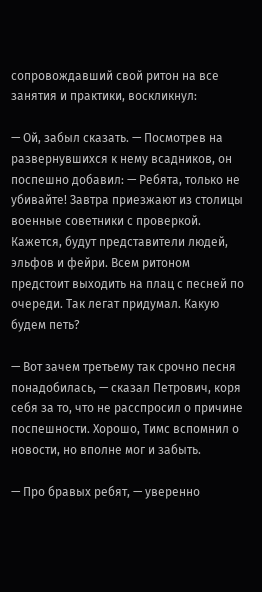сопровождавший свой ритон на все занятия и практики, воскликнул:

— Ой, забыл сказать. — Посмотрев на развернувшихся к нему всадников, он поспешно добавил: — Ребята, только не убивайте! Завтра приезжают из столицы военные советники с проверкой. Кажется, будут представители людей, эльфов и фейри. Всем ритоном предстоит выходить на плац с песней по очереди. Так легат придумал. Какую будем петь?

— Вот зачем третьему так срочно песня понадобилась, — сказал Петрович, коря себя за то, что не расспросил о причине поспешности. Хорошо, Тимс вспомнил о новости, но вполне мог и забыть.

— Про бравых ребят, — уверенно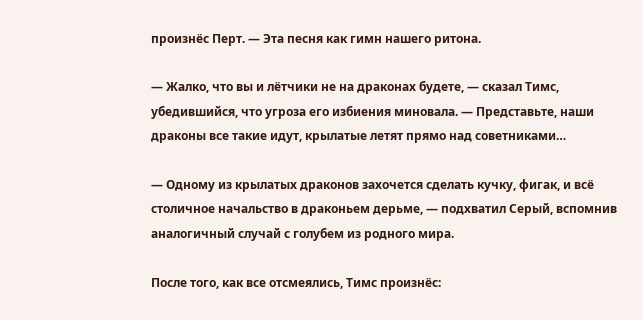произнёс Перт. — Эта песня как гимн нашего ритона.

— Жалко, что вы и лётчики не на драконах будете, — сказал Тимс, убедившийся, что угроза его избиения миновала. — Представьте, наши драконы все такие идут, крылатые летят прямо над советниками…

— Одному из крылатых драконов захочется сделать кучку, фигак, и всё столичное начальство в драконьем дерьме, — подхватил Серый, вспомнив аналогичный случай с голубем из родного мира.

После того, как все отсмеялись, Тимс произнёс: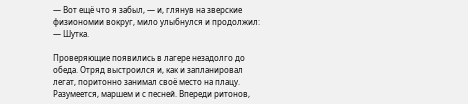— Вот ещё что я забыл, — и, глянув на зверские физиономии вокруг, мило улыбнулся и продолжил: — Шутка.

Проверяющие появились в лагере незадолго до обеда. Отряд выстроился и, как и запланировал легат, поритонно занимал своё место на плацу. Разумеется, маршем и с песней. Впереди ритонов,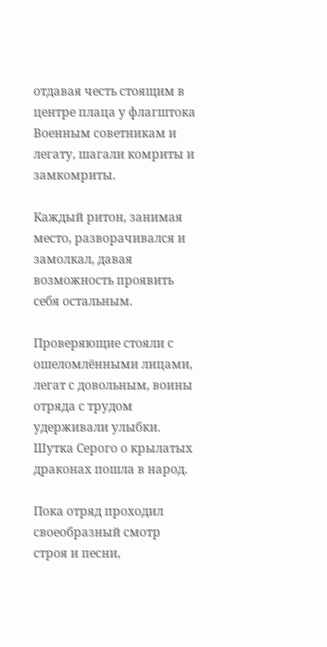отдавая честь стоящим в центре плаца у флагштока Военным советникам и легату, шагали комриты и замкомриты.

Каждый ритон, занимая место, разворачивался и замолкал, давая возможность проявить себя остальным.

Проверяющие стояли с ошеломлёнными лицами, легат с довольным, воины отряда с трудом удерживали улыбки. Шутка Серого о крылатых драконах пошла в народ.

Пока отряд проходил своеобразный смотр строя и песни,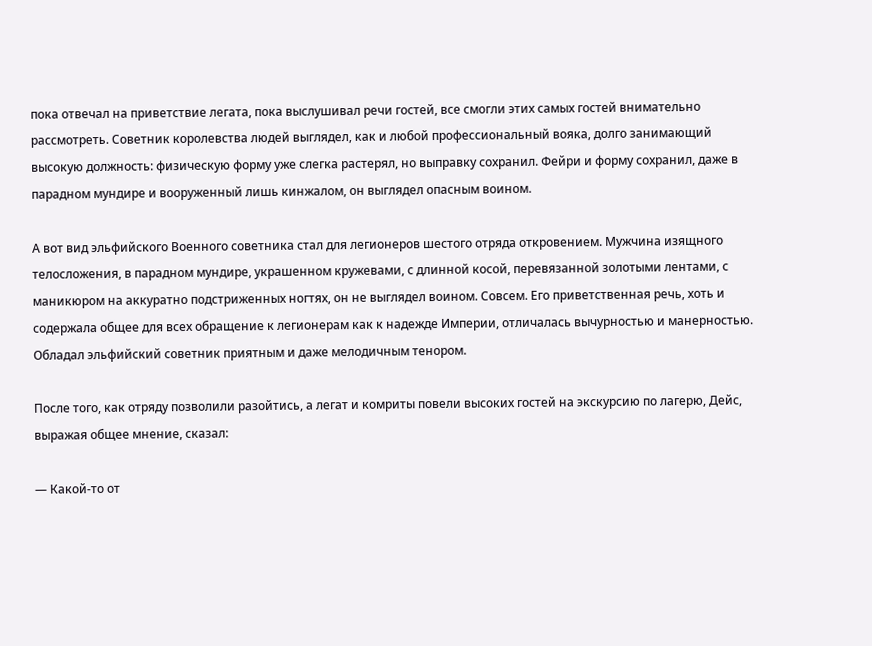пока отвечал на приветствие легата, пока выслушивал речи гостей, все смогли этих самых гостей внимательно рассмотреть. Советник королевства людей выглядел, как и любой профессиональный вояка, долго занимающий высокую должность: физическую форму уже слегка растерял, но выправку сохранил. Фейри и форму сохранил, даже в парадном мундире и вооруженный лишь кинжалом, он выглядел опасным воином.

А вот вид эльфийского Военного советника стал для легионеров шестого отряда откровением. Мужчина изящного телосложения, в парадном мундире, украшенном кружевами, с длинной косой, перевязанной золотыми лентами, с маникюром на аккуратно подстриженных ногтях, он не выглядел воином. Совсем. Его приветственная речь, хоть и содержала общее для всех обращение к легионерам как к надежде Империи, отличалась вычурностью и манерностью. Обладал эльфийский советник приятным и даже мелодичным тенором.

После того, как отряду позволили разойтись, а легат и комриты повели высоких гостей на экскурсию по лагерю, Дейс, выражая общее мнение, сказал:

— Какой-то от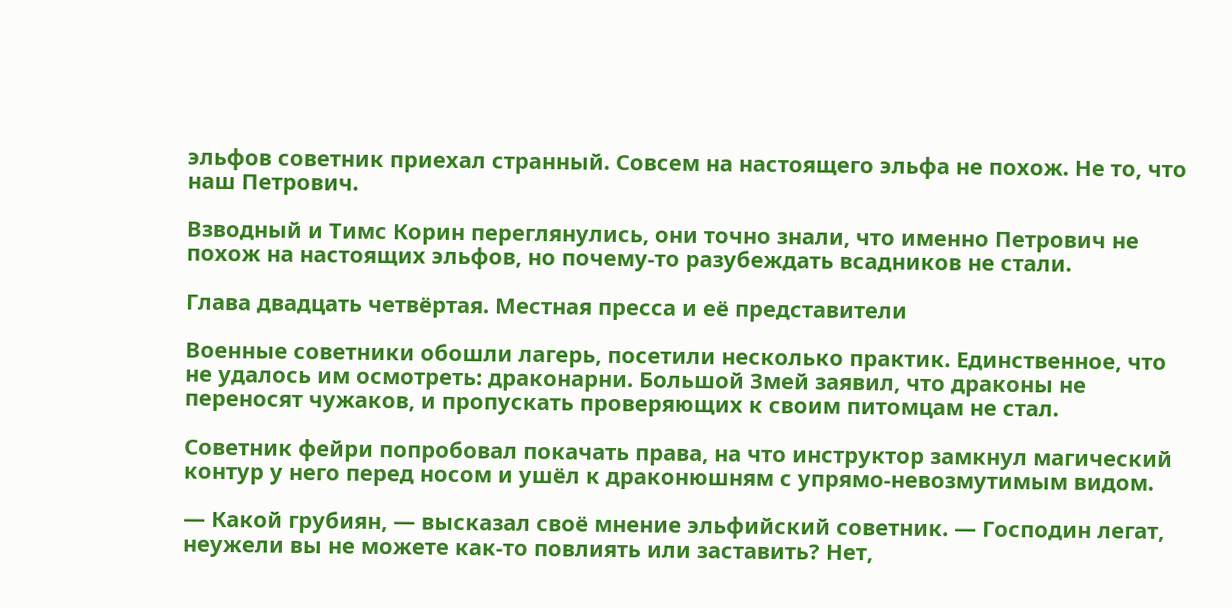эльфов советник приехал странный. Совсем на настоящего эльфа не похож. Не то, что наш Петрович.

Взводный и Тимс Корин переглянулись, они точно знали, что именно Петрович не похож на настоящих эльфов, но почему-то разубеждать всадников не стали.

Глава двадцать четвёртая. Местная пресса и её представители

Военные советники обошли лагерь, посетили несколько практик. Единственное, что не удалось им осмотреть: драконарни. Большой Змей заявил, что драконы не переносят чужаков, и пропускать проверяющих к своим питомцам не стал.

Советник фейри попробовал покачать права, на что инструктор замкнул магический контур у него перед носом и ушёл к драконюшням с упрямо-невозмутимым видом.

— Какой грубиян, — высказал своё мнение эльфийский советник. — Господин легат, неужели вы не можете как-то повлиять или заставить? Нет,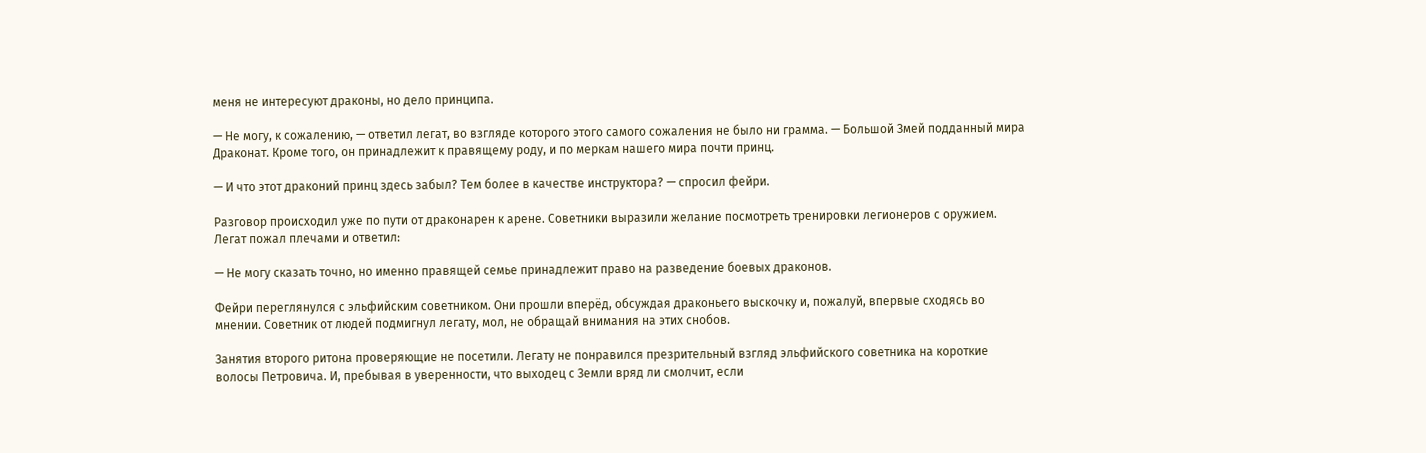меня не интересуют драконы, но дело принципа.

— Не могу, к сожалению, — ответил легат, во взгляде которого этого самого сожаления не было ни грамма. — Большой Змей подданный мира Драконат. Кроме того, он принадлежит к правящему роду, и по меркам нашего мира почти принц.

— И что этот драконий принц здесь забыл? Тем более в качестве инструктора? — спросил фейри.

Разговор происходил уже по пути от драконарен к арене. Советники выразили желание посмотреть тренировки легионеров с оружием. Легат пожал плечами и ответил:

— Не могу сказать точно, но именно правящей семье принадлежит право на разведение боевых драконов.

Фейри переглянулся с эльфийским советником. Они прошли вперёд, обсуждая драконьего выскочку и, пожалуй, впервые сходясь во мнении. Советник от людей подмигнул легату, мол, не обращай внимания на этих снобов.

Занятия второго ритона проверяющие не посетили. Легату не понравился презрительный взгляд эльфийского советника на короткие волосы Петровича. И, пребывая в уверенности, что выходец с Земли вряд ли смолчит, если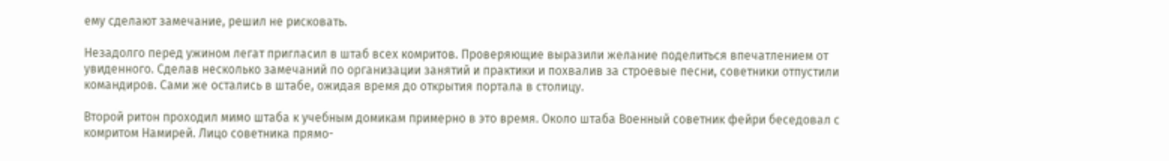ему сделают замечание, решил не рисковать.

Незадолго перед ужином легат пригласил в штаб всех комритов. Проверяющие выразили желание поделиться впечатлением от увиденного. Сделав несколько замечаний по организации занятий и практики и похвалив за строевые песни, советники отпустили командиров. Сами же остались в штабе, ожидая время до открытия портала в столицу.

Второй ритон проходил мимо штаба к учебным домикам примерно в это время. Около штаба Военный советник фейри беседовал с комритом Намирей. Лицо советника прямо-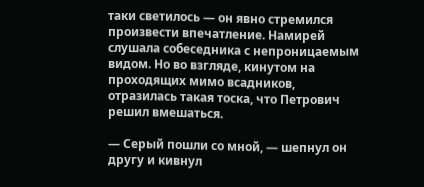таки светилось — он явно стремился произвести впечатление. Намирей слушала собеседника с непроницаемым видом. Но во взгляде, кинутом на проходящих мимо всадников, отразилась такая тоска, что Петрович решил вмешаться.

— Серый пошли со мной, — шепнул он другу и кивнул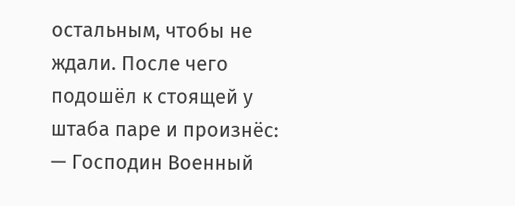остальным, чтобы не ждали. После чего подошёл к стоящей у штаба паре и произнёс: — Господин Военный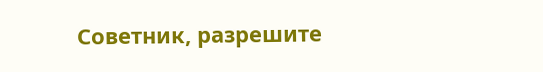Советник, разрешите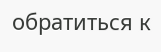обратиться к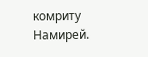комриту Намирей.